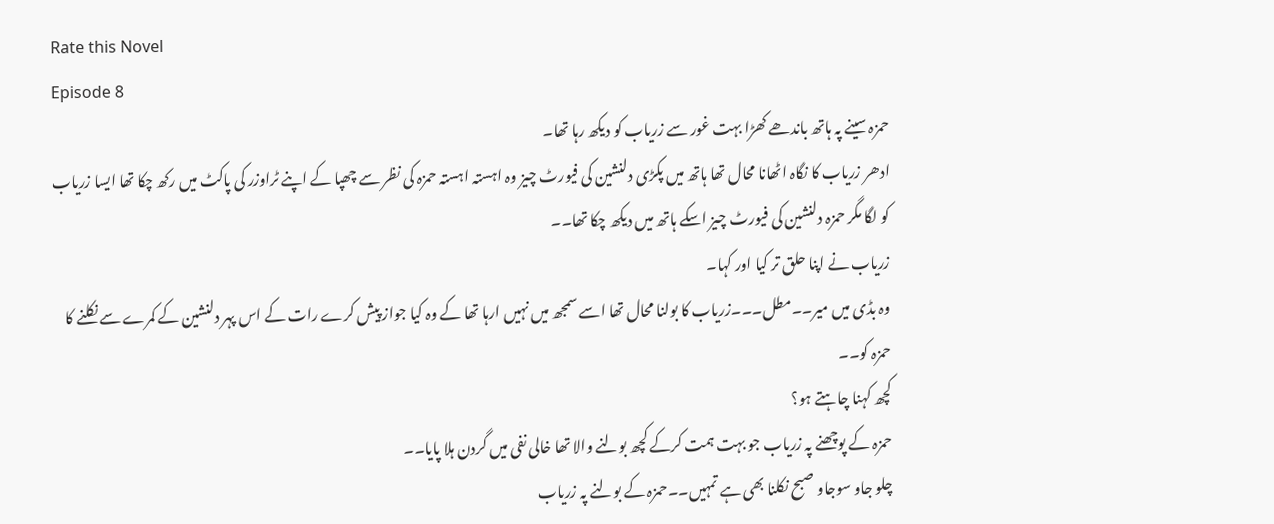Rate this Novel
Episode 8
حمزہ سینے پہ ہاتھ باندھے کھڑا بہت غور سے زریاب کو دیکھ رہا تھا۔
ادھر زریاب کا نگاہ اٹھانا محال تھا ہاتھ میں پکڑی دلنشین کی فیورٹ چیز وہ اہستہ اہستہ حمزہ کی نظر سے چھپا کے اپنے ٹراوزر کی پاکٹ میں رکھ چکا تھا ایسا زریاب کو لگا مگر حمزہ دلنشین کی فیورٹ چیز اسکے ہاتھ میں دیکھ چکا تھا۔۔
زریاب نے اپنا حلق تر کیا اور کہا۔
وہ بڈی میں میر۔۔مطل۔۔۔زریاب کا بولنا محال تھا اسے سمجھ میں نہیں ارہا تھا کے وہ کیا جواز پیش کرے رات کے اس پہر دلنشین کے کمرے سے نکلنے کا حمزہ کو۔۔
کچھ کہنا چاہتے ہو؟
حمزہ کے پوچھنے پہ زریاب جو بہت ہمت کرکے کچھ بولنے والا تھا خالی نفی میں گردن ہلا پایا۔۔
چلو جاو سوجاو صبح نکلنا بھی ہے تمہیں۔۔حمزہ کے بولنے پہ زریاب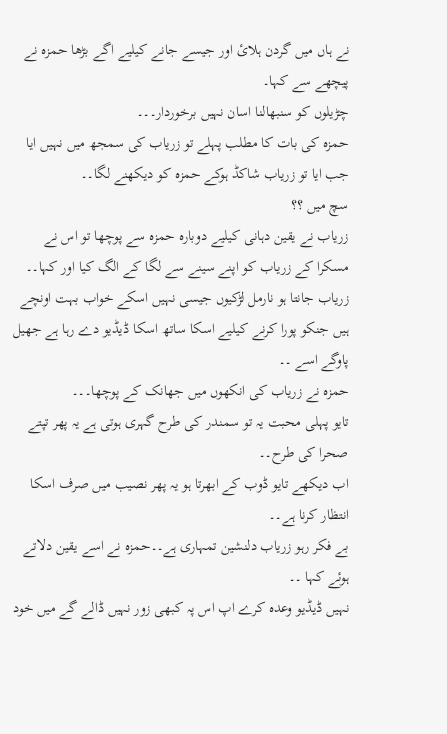نے ہاں میں گردن ہلائ اور جیسے جانے کیلیے اگے بڑھا حمزہ نے پیچھے سے کہا۔
چڑیلوں کو سنبھالنا اسان نہیں برخوردار۔۔۔
حمزہ کی بات کا مطلب پہلے تو زریاب کی سمجھ میں نہیں ایا جب ایا تو زریاب شاکڈ ہوکے حمزہ کو دیکھنے لگا۔۔
سچ میں ؟؟
زریاب نے یقین دہانی کیلیے دوبارہ حمزہ سے پوچھا تو اس نے مسکرا کے زریاب کو اپنے سینے سے لگا کے الگ کیا اور کہا۔۔
زریاب جانتا ہو نارمل لڑکیوں جیسی نہیں اسکے خواب بہت اونچے ہیں جنکو پورا کرنے کیلیے اسکا ساتھ اسکا ڈیڈیو دے رہا ہے جھیل پاوگے اسے ۔۔
حمزہ نے زریاب کی انکھوں میں جھانک کے پوچھا۔۔۔
تایو پہلی محبت یہ تو سمندر کی طرح گہری ہوتی ہے یہ پھر تپتے صحرا کی طرح۔۔
اب دیکھے تایو ڈوب کے ابھرتا ہو یہ پھر نصیب میں صرف اسکا انتظار کرنا ہے۔۔
بے فکر رہو زریاب دلنشین تمہاری ہے۔۔حمزہ نے اسے یقین دلاتے ہوئے کہا ۔۔
نہیں ڈیڈیو وعدہ کرے اپ اس پہ کبھی زور نہیں ڈالے گے میں خود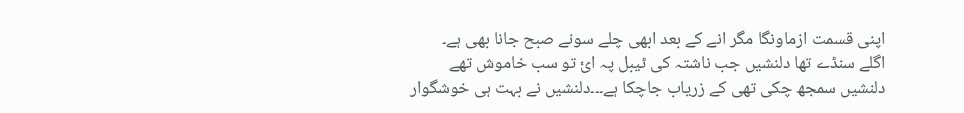اپنی قسمت ازماونگا مگر انے کے بعد ابھی چلے سونے صبح جانا بھی ہے۔
اگلے سنڈے تھا دلنشیں جب ناشتہ کی ٹیبل پہ ائ تو سب خاموش تھے دلنشیں سمجھ چکی تھی کے زریاب جاچکا ہے۔۔۔دلنشیں نے بہت ہی خوشگوار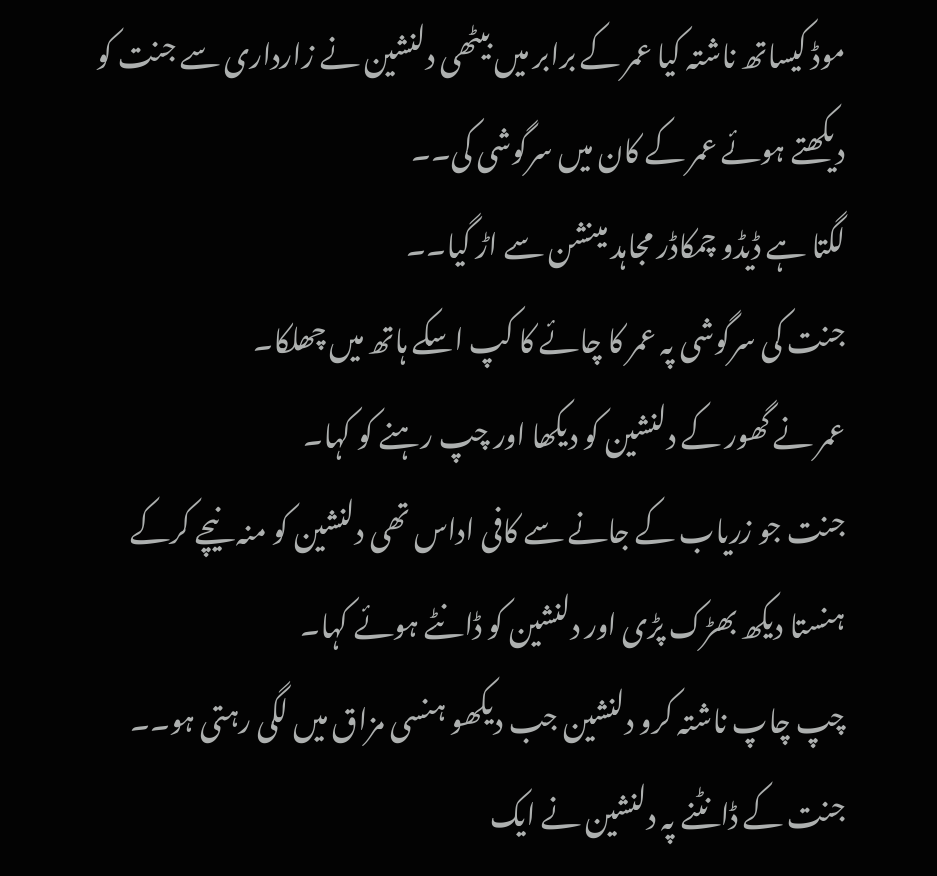موڈ کیساتھ ناشتہ کیا عمر کے برابر میں بیٹھی دلنشین نے زارداری سے جنت کو دیکھتے ہوئے عمر کے کان میں سرگوشی کی۔۔
لگتا ہے ڈیڈو چمکاڈر مجاہد مینشن سے اڑ گیا۔۔
جنت کی سرگوشی پہ عمر کا چائے کا کپ اسکے ہاتھ میں چھلکا۔
عمر نے گھور کے دلنشین کو دیکھا اور چپ رہنے کو کہا۔
جنت جو زریاب کے جانے سے کافی اداس تھی دلنشین کو منہ نیچے کرکے ہنستا دیکھ بھڑک پڑی اور دلنشین کو ڈانٹے ہوئے کہا۔
چپ چاپ ناشتہ کرو دلنشین جب دیکھو ہنسی مزاق میں لگی رہتی ہو۔۔
جنت کے ڈانٹنے پہ دلنشین نے ایک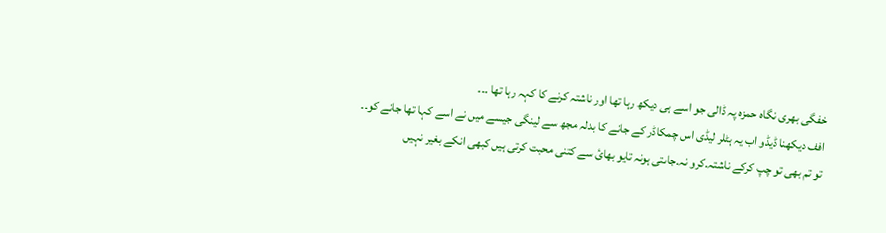خفگی بھری نگاہ حمزہ پہ ڈالی جو اسے ہی دیکھ رہا تھا اور ناشتہ کرنے کا کہہ رہا تھا ۔۔۔
افف دیکھنا ڈیڈو اب یہ ہٹلر لیڈی اس چمکاڈر کے جانے کا بدلہ مجھ سے لینگی جیسے میں نے اسے کہا تھا جانے کو۔۔
تو تم بھی تو چپ کرکے ناشتہ۔کرو نہ۔جاںتی ہونہ تایو بھائ سے کتنی محبت کرتی ہیں کبھی انکے بغیر نہیں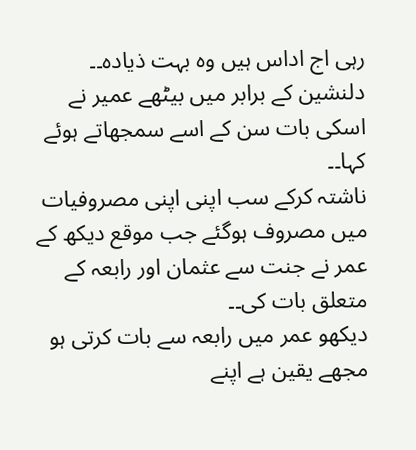رہی اج اداس ہیں وہ بہت ذیادہ۔۔
دلنشین کے برابر میں بیٹھے عمیر نے اسکی بات سن کے اسے سمجھاتے ہوئے کہا۔۔
ناشتہ کرکے سب اپنی اپنی مصروفیات میں مصروف ہوگئے جب موقع دیکھ کے عمر نے جنت سے عثمان اور رابعہ کے متعلق بات کی۔۔
دیکھو عمر میں رابعہ سے بات کرتی ہو مجھے یقین ہے اپنے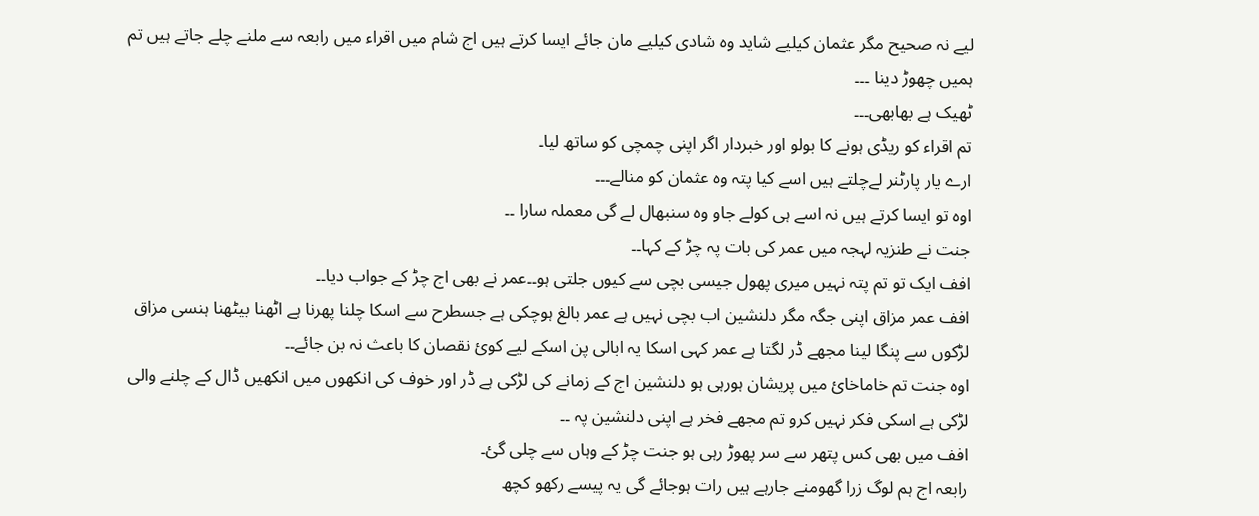لیے نہ صحیح مگر عثمان کیلیے شاید وہ شادی کیلیے مان جائے ایسا کرتے ہیں اج شام میں اقراء میں رابعہ سے ملنے چلے جاتے ہیں تم ہمیں چھوڑ دینا ۔۔۔
ٹھیک ہے بھابھی۔۔۔
تم اقراء کو ریڈی ہونے کا بولو اور خبردار اگر اپنی چمچی کو ساتھ لیا۔
ارے یار پارٹنر لےچلتے ہیں اسے کیا پتہ وہ عثمان کو منالے۔۔۔
اوہ تو ایسا کرتے ہیں نہ اسے ہی کولے جاو وہ سنبھال لے گی معملہ سارا ۔۔
جنت نے طنزیہ لہجہ میں عمر کی بات پہ چڑ کے کہا۔۔
افف ایک تو تم پتہ نہیں میری پھول جیسی بچی سے کیوں جلتی ہو۔۔عمر نے بھی اج چڑ کے جواب دیا۔۔
افف عمر مزاق اپنی جگہ مگر دلنشین اب بچی نہیں ہے عمر بالغ ہوچکی ہے جسطرح سے اسکا چلنا پھرنا ہے اٹھنا بیٹھنا ہنسی مزاق لڑکوں سے پنگا لینا مجھے ڈر لگتا ہے عمر کہی اسکا یہ ابالی پن اسکے لیے کوئ نقصان کا باعث نہ بن جائے۔۔
اوہ جنت تم خاماخائ میں پریشان ہورہی ہو دلنشین اج کے زمانے کی لڑکی ہے ڈر اور خوف کی انکھوں میں انکھیں ڈال کے چلنے والی لڑکی ہے اسکی فکر نہیں کرو تم مجھے فخر ہے اپنی دلنشین پہ ۔۔
افف میں بھی کس پتھر سے سر پھوڑ رہی ہو جنت چڑ کے وہاں سے چلی گئ۔
رابعہ اج ہم لوگ زرا گھومنے جارہے ہیں رات ہوجائے گی یہ پیسے رکھو کچھ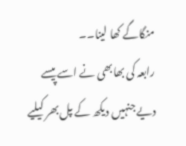منگاگے کھا لینا۔۔
رابعہ کی بھابھی نے اسے پیسے دیے جنہیں دیکھ کے پل بھر کیلیے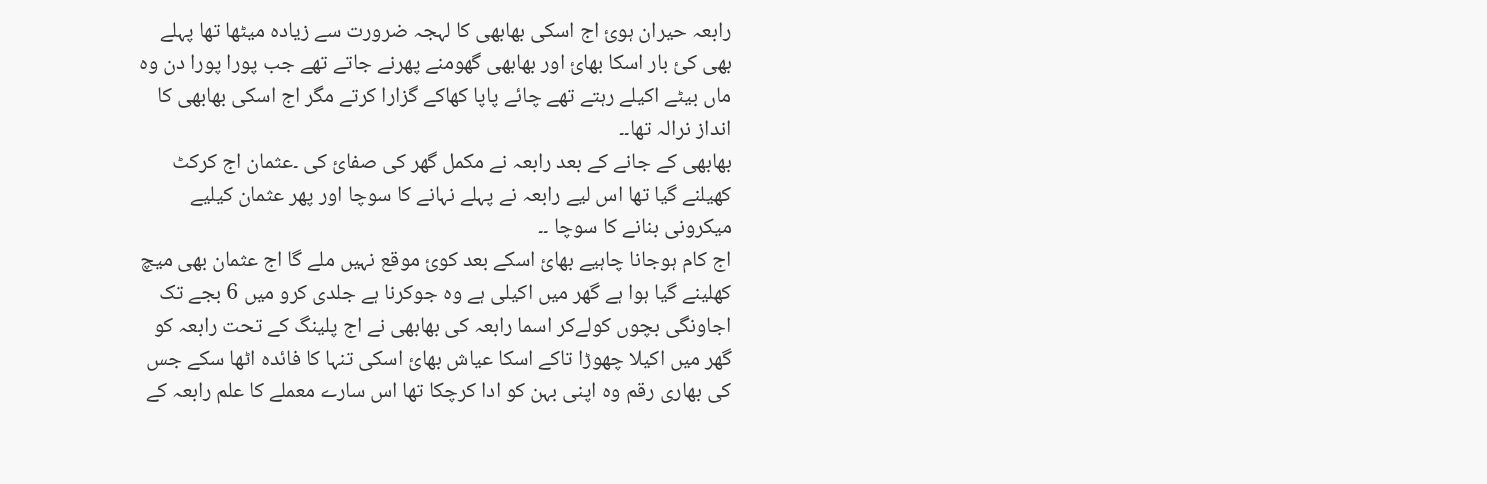رابعہ حیران ہوئ اج اسکی بھابھی کا لہجہ ضرورت سے زیادہ میٹھا تھا پہلے بھی کئ بار اسکا بھائ اور بھابھی گھومنے پھرنے جاتے تھے جب پورا پورا دن وہ ماں بیٹے اکیلے رہتے تھے چائے پاپا کھاکے گزارا کرتے مگر اج اسکی بھابھی کا انداز نرالہ تھا۔۔
بھابھی کے جانے کے بعد رابعہ نے مکمل گھر کی صفائ کی ۔عثمان اج کرکٹ کھیلنے گیا تھا اس لیے رابعہ نے پہلے نہانے کا سوچا اور پھر عثمان کیلیے میکرونی بنانے کا سوچا ۔۔
اج کام ہوجانا چاہیے بھائ اسکے بعد کوئ موقع نہیں ملے گا اج عثمان بھی میچ کھلینے گیا ہوا ہے گھر میں اکیلی ہے وہ جوکرنا ہے جلدی کرو میں 6 بجے تک اجاونگی بچوں کولےکر اسما رابعہ کی بھابھی نے اج پلینگ کے تحت رابعہ کو گھر میں اکیلا چھوڑا تاکے اسکا عیاش بھائ اسکی تنہا کا فائدہ اٹھا سکے جس کی بھاری رقم وہ اپنی بہن کو ادا کرچکا تھا اس سارے معملے کا علم رابعہ کے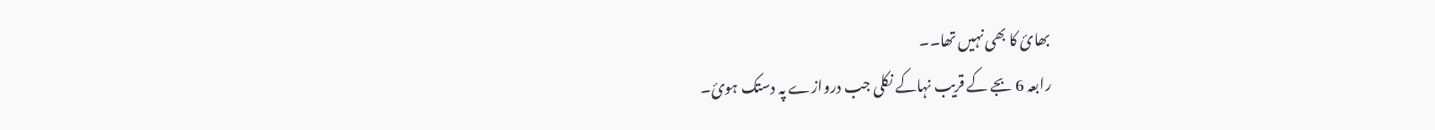بھائ کا بھی نہیں تھا۔۔
رابعہ 6 بجے کے قریب نہاکے نکلی جب دروازے پہ دستک ہوئ۔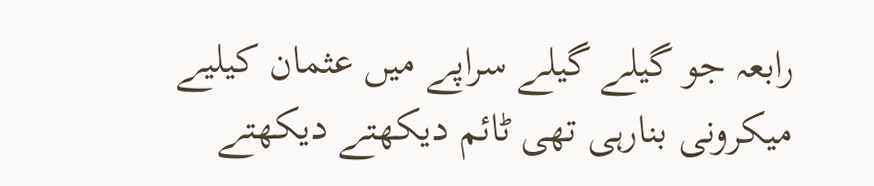رابعہ جو گیلے گیلے سراپے میں عثمان کیلیے میکرونی بنارہی تھی ٹائم دیکھتے دیکھتے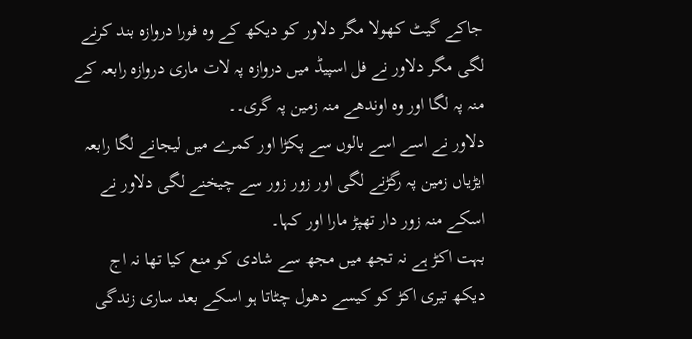جاکے گیٹ کھولا مگر دلاور کو دیکھ کے وہ فورا دروازہ بند کرنے لگی مگر دلاور نے فل اسپیڈ میں دروازہ پہ لات ماری دروازہ رابعہ کے منہ پہ لگا اور وہ اوندھے منہ زمین پہ گری۔۔
دلاور نے اسے اسے بالوں سے پکڑا اور کمرے میں لیجانے لگا رابعہ ایڑیاں زمین پہ رگڑنے لگی اور زور زور سے چیخنے لگی دلاور نے اسکے منہ زور دار تھپڑ مارا اور کہا۔
بہت اکڑ ہے نہ تجھ میں مجھ سے شادی کو منع کیا تھا نہ اج دیکھ تیری اکڑ کو کیسے دھول چٹاتا ہو اسکے بعد ساری زندگی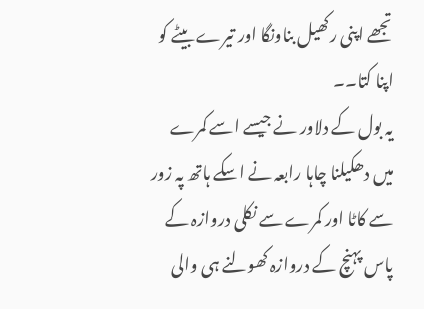تجھے اپنی رکھیل بناونگا اور تیرے بیٹے کو اپنا کتا۔۔
یہ بول کے دلاور نے جیسے اسے کمرے میں دھکیلنا چاہا رابعہ نے اسکے ہاتھ پہ زور سے کاٹا اور کمرے سے نکلی دروازہ کے پاس پہنچ کے دروازہ کھولنے ہی والی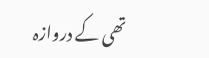تھی کے دروازہ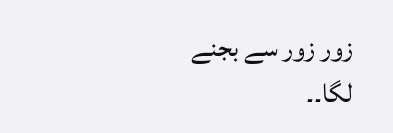زور زور سے بجنے لگا۔۔